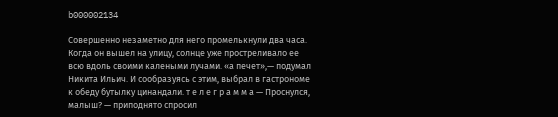b000002134

Совершенно незаметно для него промелькнули два часа. Когда он вышел на улицу, солнце уже простреливало ее всю вдоль своими калеными лучами. «а печет»,— подумал Никита Ильич. И сообразуясь с этим, выбрал в гастрономе к обеду бутылку цинандали. т е л е г р а м м а — Проснулся, малыш? — приподнято спросил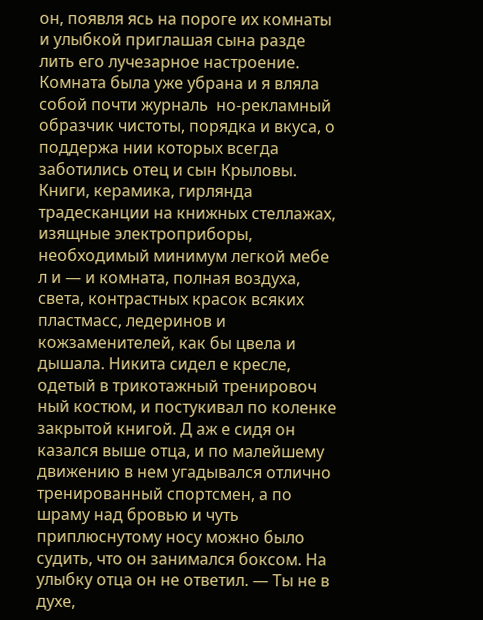он, появля ясь на пороге их комнаты и улыбкой приглашая сына разде лить его лучезарное настроение. Комната была уже убрана и я вляла собой почти журналь  но-рекламный образчик чистоты, порядка и вкуса, о поддержа нии которых всегда заботились отец и сын Крыловы. Книги, керамика, гирлянда традесканции на книжных стеллажах, изящные электроприборы, необходимый минимум легкой мебе л и — и комната, полная воздуха, света, контрастных красок всяких пластмасс, ледеринов и кожзаменителей, как бы цвела и дышала. Никита сидел е кресле, одетый в трикотажный тренировоч ный костюм, и постукивал по коленке закрытой книгой. Д аж е сидя он казался выше отца, и по малейшему движению в нем угадывался отлично тренированный спортсмен, а по шраму над бровью и чуть приплюснутому носу можно было судить, что он занимался боксом. На улыбку отца он не ответил. — Ты не в духе,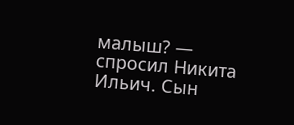малыш? — спросил Никита Ильич. Сын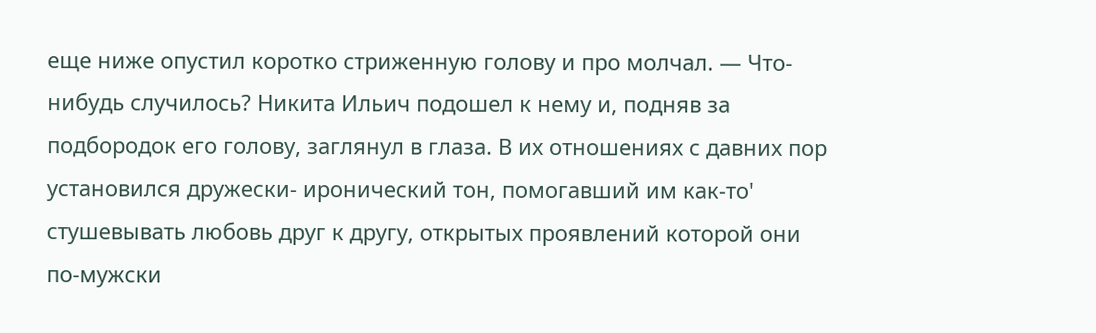еще ниже опустил коротко стриженную голову и про молчал. — Что-нибудь случилось? Никита Ильич подошел к нему и, подняв за подбородок его голову, заглянул в глаза. В их отношениях с давних пор установился дружески- иронический тон, помогавший им как-то' стушевывать любовь друг к другу, открытых проявлений которой они по-мужски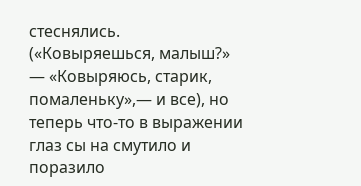стеснялись. («Ковыряешься, малыш?» — «Ковыряюсь, старик, помаленьку»,— и все), но теперь что-то в выражении глаз сы на смутило и поразило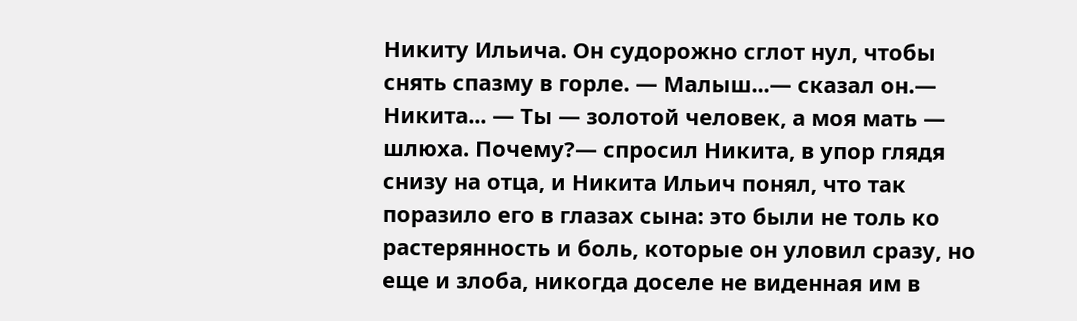Никиту Ильича. Он судорожно сглот нул, чтобы снять спазму в горле. — Малыш...— сказал он.— Никита... — Ты — золотой человек, а моя мать — шлюха. Почему?— спросил Никита, в упор глядя снизу на отца, и Никита Ильич понял, что так поразило его в глазах сына: это были не толь ко растерянность и боль, которые он уловил сразу, но еще и злоба, никогда доселе не виденная им в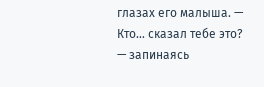глазах его малыша. — Кто... сказал тебе это? — запинаясь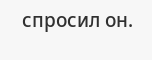спросил он.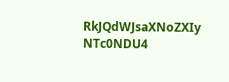RkJQdWJsaXNoZXIy NTc0NDU4